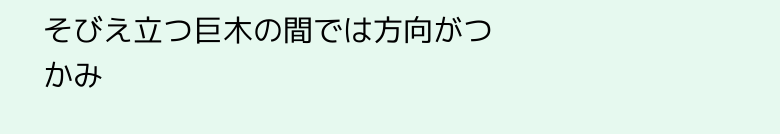そびえ立つ巨木の間では方向がつかみ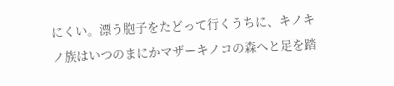にくい。漂う胞子をたどって行くうちに、キノキノ族はいつのまにかマザーキノコの森へと足を踏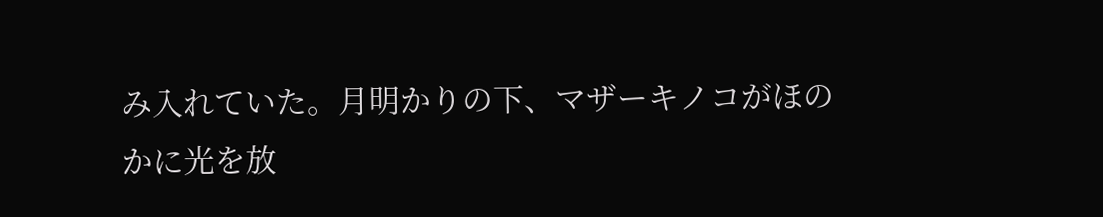み入れていた。月明かりの下、マザーキノコがほのかに光を放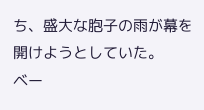ち、盛大な胞子の雨が幕を開けようとしていた。
ベー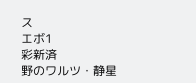ス
エボ1
彩新済
野のワルツ・静星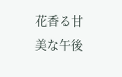花香る甘美な午後